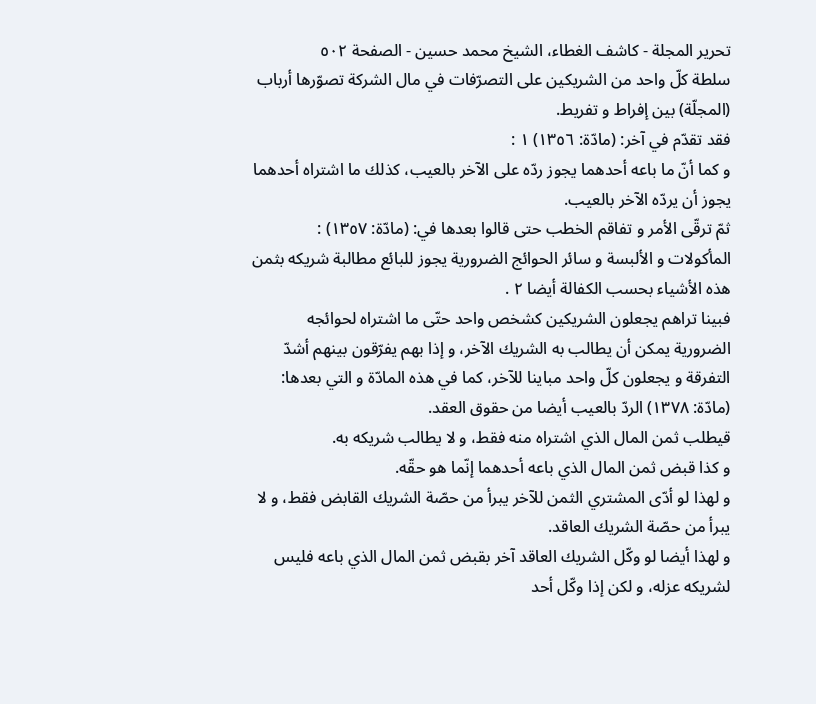تحرير المجلة - كاشف الغطاء، الشيخ محمد حسين - الصفحة ٥٠٢
سلطة كلّ واحد من الشريكين على التصرّفات في مال الشركة تصوّرها أرباب (المجلّة) بين إفراط و تفريط.
فقد تقدّم في آخر: (مادّة: ١٣٥٦) ١ :
و كما أنّ ما باعه أحدهما يجوز ردّه على الآخر بالعيب، كذلك ما اشتراه أحدهما يجوز أن يردّه الآخر بالعيب.
ثمّ ترقّى الأمر و تفاقم الخطب حتى قالوا بعدها في: (مادّة: ١٣٥٧) :
المأكولات و الألبسة و سائر الحوائج الضرورية يجوز للبائع مطالبة شريكه بثمن هذه الأشياء بحسب الكفالة أيضا ٢ .
فبينا تراهم يجعلون الشريكين كشخص واحد حتّى ما اشتراه لحوائجه الضرورية يمكن أن يطالب به الشريك الآخر، و إذا بهم يفرّقون بينهم أشدّ التفرقة و يجعلون كلّ واحد مباينا للآخر، كما في هذه المادّة و التي بعدها:
(مادّة: ١٣٧٨) الردّ بالعيب أيضا من حقوق العقد.
قيطلب ثمن المال الذي اشتراه منه فقط، و لا يطالب شريكه به.
و كذا قبض ثمن المال الذي باعه أحدهما إنّما هو حقّه.
و لهذا لو أدّى المشتري الثمن للآخر يبرأ من حصّة الشريك القابض فقط، و لا يبرأ من حصّة الشريك العاقد.
و لهذا أيضا لو وكّل الشريك العاقد آخر بقبض ثمن المال الذي باعه فليس لشريكه عزله، و لكن إذا وكّل أحد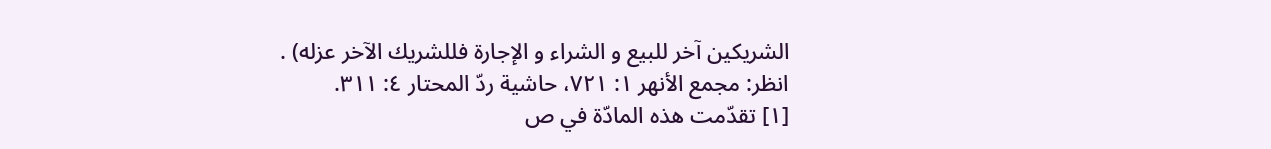الشريكين آخر للبيع و الشراء و الإجارة فللشريك الآخر عزله) .
انظر: مجمع الأنهر ١: ٧٢١، حاشية ردّ المحتار ٤: ٣١١.
[١] تقدّمت هذه المادّة في ص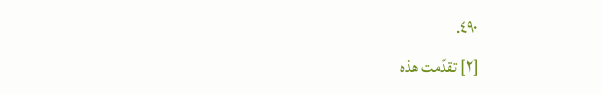٤٩٠.
[٢] تقدّمت هذه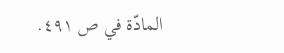المادّة في ص ٤٩١.